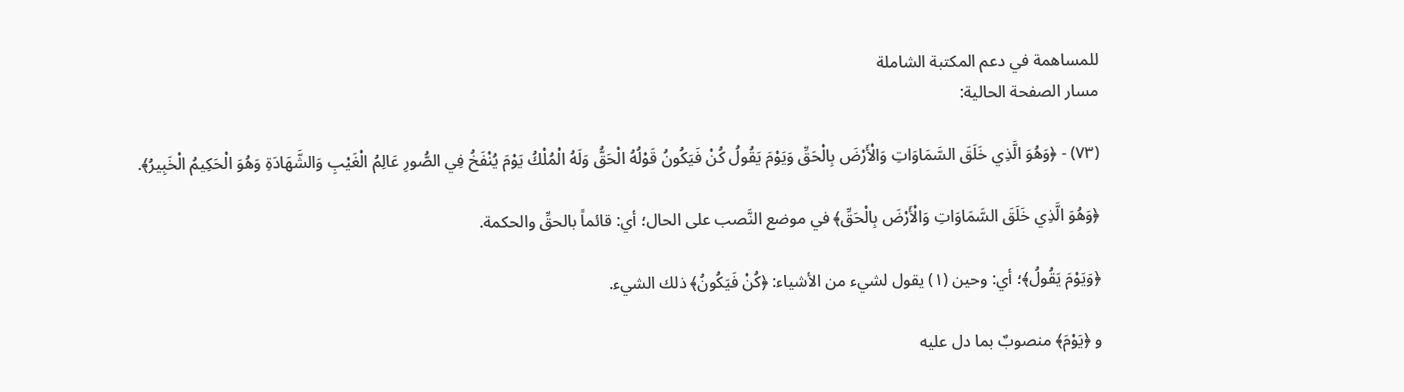للمساهمة في دعم المكتبة الشاملة
مسار الصفحة الحالية:

(٧٣) - ﴿وَهُوَ الَّذِي خَلَقَ السَّمَاوَاتِ وَالْأَرْضَ بِالْحَقِّ وَيَوْمَ يَقُولُ كُنْ فَيَكُونُ قَوْلُهُ الْحَقُّ وَلَهُ الْمُلْكُ يَوْمَ يُنْفَخُ فِي الصُّورِ عَالِمُ الْغَيْبِ وَالشَّهَادَةِ وَهُوَ الْحَكِيمُ الْخَبِيرُ﴾.

﴿وَهُوَ الَّذِي خَلَقَ السَّمَاوَاتِ وَالْأَرْضَ بِالْحَقِّ﴾ في موضع النَّصب على الحال؛ أي: قائماً بالحقِّ والحكمة.

﴿وَيَوْمَ يَقُولُ﴾؛ أي: وحين (١) يقول لشيء من الأشياء: ﴿كُنْ فَيَكُونُ﴾ ذلك الشيء.

و ﴿يَوْمَ﴾ منصوبٌ بما دل عليه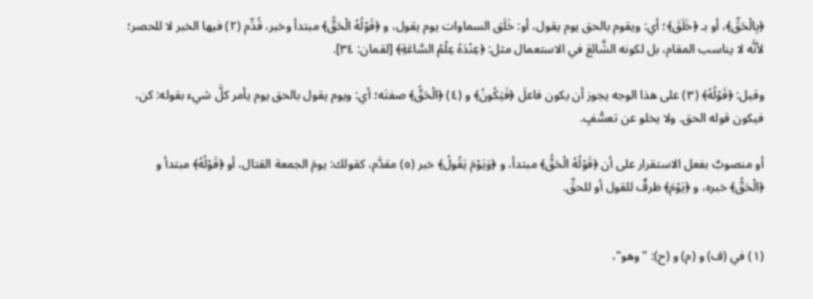﴿بِالْحَقِّ﴾، أو بـ ﴿خَلَقَ﴾؛ أي: ويقوم بالحق يوم يقول، أو: خَلَق السماوات يوم يقول، و ﴿قَوْلُهُ الْحَقُّ﴾ مبتدأ وخبر، قُدِّم (٢) فيها الخبر لا للحصر؛ لأنَّه لا يناسب المقام، بل لكونه الشَّائعَ في الاستعمال مثل: ﴿عِنْدَهُ عِلْمُ السَّاعَةِ﴾ [لقمان: ٣٤].

وقيل: ﴿قَوْلُهُ﴾ (٣) على هذا الوجه يجوز أن يكون فاعلَ ﴿فَيَكُونُ﴾ و (٤) ﴿الْحَقُّ﴾ صفتَه؛ أي: ويوم يقول بالحق يوم يأمر كلَّ شيء بقوله: كن، فيكون قوله الحق. ولا يخلو عن تعسُّفٍ.

أو منصوبٌ بفعل الاستقرار على أن ﴿قَوْلُهُ الْحَقُّ﴾ مبتدأ، و ﴿وَيَوْمَ يَقُولُ﴾ خبر (٥) مقدَّم، كقولك: يومَ الجمعة القتال، أو ﴿قَوْلُهُ﴾ مبتدأ و ﴿الْحَقُّ﴾ خبره، و ﴿يَوْمَ﴾ ظرفٌ للقول أو للحقِّ.


(١) في (ف) و (م) و (ح): "وهو"،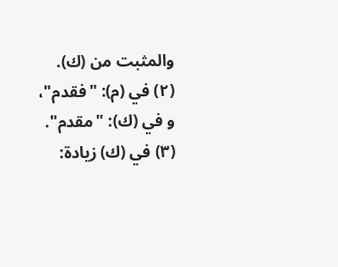والمثبت من (ك).
(٢) في (م): "فقدم"، و في (ك): "مقدم".
(٣) في (ك) زيادة: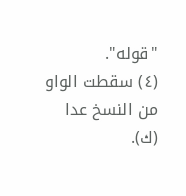"قوله".
(٤) سقطت الواو من النسخ عدا (ك).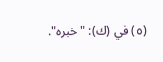(٥) في (ك): "خبره".